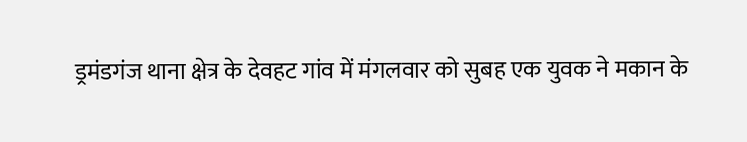ड्रमंडगंज थाना क्षेत्र के देवहट गांव में मंगलवार को सुबह एक युवक ने मकान के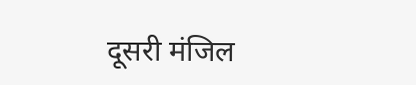दूसरी मंजिल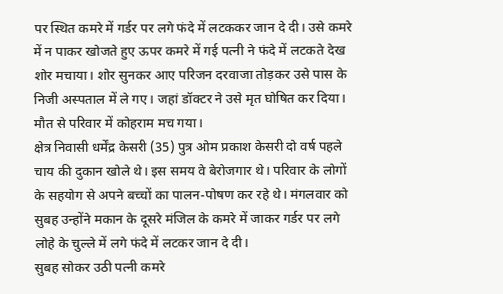पर स्थित कमरे में गर्डर पर लगे फंदे में लटककर जान दे दी। उसे कमरे में न पाकर खोजते हुए ऊपर कमरे में गई पत्नी ने फंदे में लटकते देख शोर मचाया। शोर सुनकर आए परिजन दरवाजा तोड़कर उसे पास के निजी अस्पताल में ले गए। जहां डॉक्टर ने उसे मृत घोषित कर दिया। मौत से परिवार में कोहराम मच गया।
क्षेत्र निवासी धर्मेंद्र केसरी (35) पुत्र ओम प्रकाश केसरी दो वर्ष पहले चाय की दुकान खोले थे। इस समय वे बेरोजगार थे। परिवार के लोगों के सहयोग से अपने बच्चों का पालन-पोषण कर रहे थे। मंगलवार को सुबह उन्होंने मकान के दूसरे मंजिल के कमरे में जाकर गर्डर पर लगे लोहे के चुल्ले में लगे फंदे में लटकर जान दे दी।
सुबह सोकर उठी पत्नी कमरे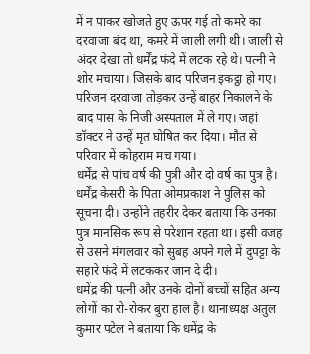में न पाकर खोजते हुए ऊपर गई तो कमरे का दरवाजा बंद था, कमरे में जाली लगी थी। जाली से अंदर देखा तो धर्मेंद्र फंदे में लटक रहे थे। पत्नी ने शोर मचाया। जिसके बाद परिजन इकट्ठा हो गए। परिजन दरवाजा तोड़कर उन्हें बाहर निकालने के बाद पास के निजी अस्पताल में ले गए। जहां डॉक्टर ने उन्हें मृत घोषित कर दिया। मौत से परिवार में कोहराम मच गया।
धर्मेंद्र से पांच वर्ष की पुत्री और दो वर्ष का पुत्र है। धर्मेंद्र केसरी के पिता ओमप्रकाश ने पुलिस को सूचना दी। उन्होंने तहरीर देकर बताया कि उनका पुत्र मानसिक रूप से परेशान रहता था। इसी वजह से उसने मंगलवार को सुबह अपने गले में दुपट्टा के सहारे फंदे में लटककर जान दे दी।
धमेंद्र की पत्नी और उनके दोनों बच्चों सहित अन्य लोगों का रो-रोकर बुरा हाल है। थानाध्यक्ष अतुल कुमार पटेल ने बताया कि धमेंद्र के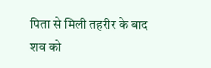पिता से मिली तहरीर के बाद शव को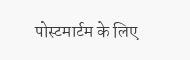पोस्टमार्टम के लिए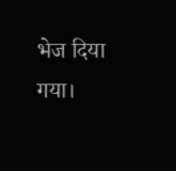भेज दिया गया।